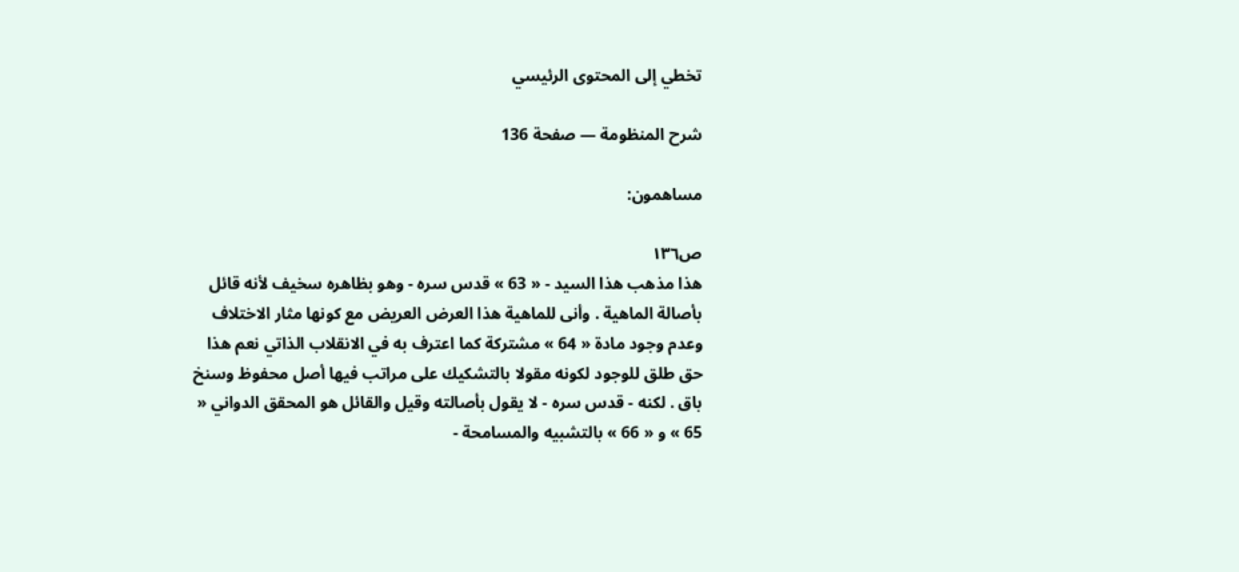تخطي إلى المحتوى الرئيسي

شرح المنظومة — صفحة 136

مساهمون:

ص١٣٦
هذا مذهب هذا السيد - « 63 » قدس سره - وهو بظاهره سخيف لأنه قائل بأصالة الماهية . وأنى للماهية هذا العرض العريض مع كونها مثار الاختلاف وعدم وجود مادة « 64 » مشتركة كما اعترف به في الانقلاب الذاتي نعم هذا حق طلق للوجود لكونه مقولا بالتشكيك على مراتب فيها أصل محفوظ وسنخ باق . لكنه - قدس سره - لا يقول بأصالته وقيل والقائل هو المحقق الدواني « 65 » و « 66 » بالتشبيه والمسامحة -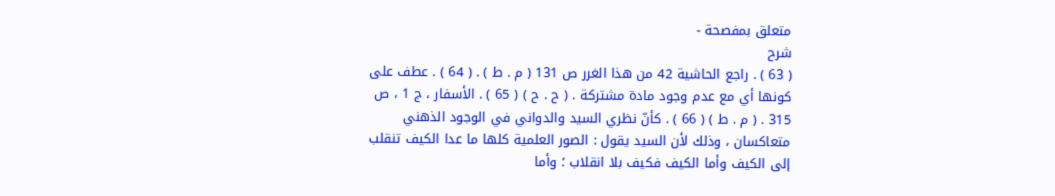متعلق بمفصحة -
شرح
( 63 ) . راجع الحاشية 42 من هذا الغرر ص 131 ( م . ط ) . ( 64 ) . عطف على كونها أي مع عدم وجود مادة مشتركة . ( ح . ح ) ( 65 ) . الأسفار ، ج 1 ، ص 315 . ( م . ط ) ( 66 ) . كأنّ نظري السيد والدواني في الوجود الذهني متعاكسان ، وذلك لأن السيد يقول : الصور العلمية كلها ما عدا الكيف تنقلب إلى الكيف وأما الكيف فكيف بلا انقلاب ؛ وأما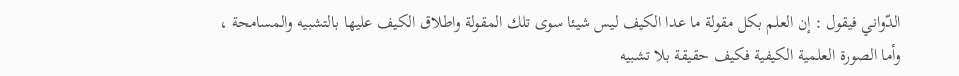الدّواني فيقول : إن العلم بكل مقولة ما عدا الكيف ليس شيئا سوى تلك المقولة واطلاق الكيف عليها بالتشبيه والمسامحة ، وأما الصورة العلمية الكيفية فكيف حقيقة بلا تشبيه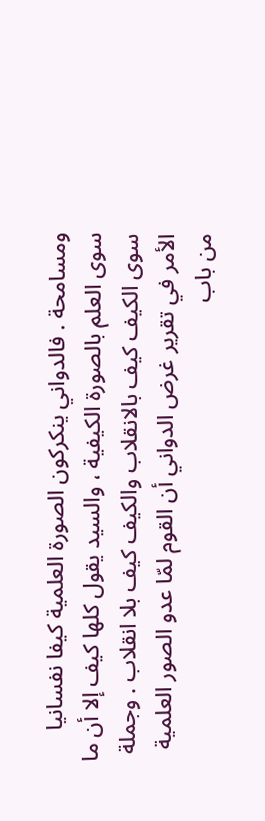ومسامحة . فالدواني ينكركون الصورة العلمية كيفا نفسانيا سوى العلم بالصورة الكيفية ، والسيد يقول كلها كيف إلا أن ما سوى الكيف كيف بالانقلاب والكيف كيف بلا انقلاب . وجملة الأمر في تقرير غرض الدواني أن القوم لمّا عدو الصور العلمية من باب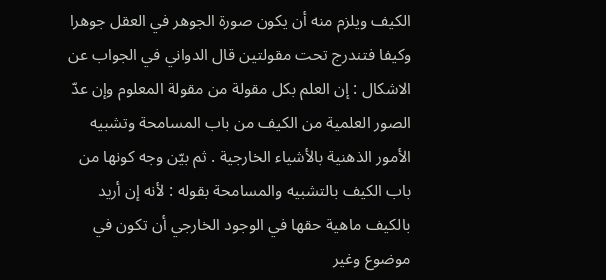الكيف ويلزم منه أن يكون صورة الجوهر في العقل جوهرا وكيفا فتندرج تحت مقولتين قال الدواني في الجواب عن الاشكال : إن العلم بكل مقولة من مقولة المعلوم وإن عدّ الصور العلمية من الكيف من باب المسامحة وتشبيه الأمور الذهنية بالأشياء الخارجية . ثم بيّن وجه كونها من باب الكيف بالتشبيه والمسامحة بقوله : لأنه إن أريد بالكيف ماهية حقها في الوجود الخارجي أن تكون في موضوع وغير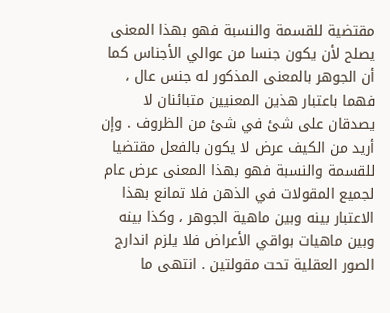مقتضية للقسمة والنسبة فهو بهذا المعنى يصلح لأن يكون جنسا من عوالي الأجناس كما أن الجوهر بالمعنى المذكور له جنس عال ، فهما باعتبار هذين المعنيين متبائنان لا يصدقان على شئ في شئ من الظروف . وإن أريد من الكيف عرض لا يكون بالفعل مقتضيا للقسمة والنسبة فهو بهذا المعنى عرض عام لجميع المقولات في الذهن فلا تمانع بهذا الاعتبار بينه وبين ماهية الجوهر ، وكذا بينه وبين ماهيات بواقي الأعراض فلا يلزم اندارج الصور العقلية تحت مقولتين . انتهى ما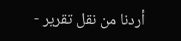أردنا من نقل تقرير -